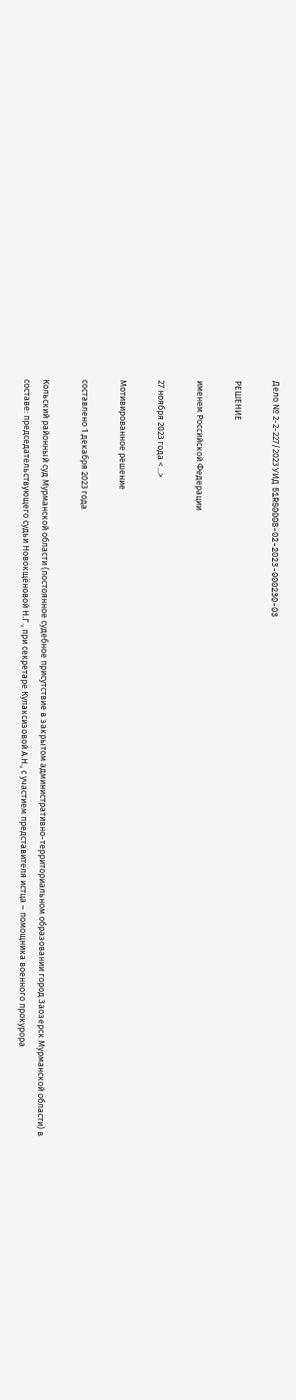Дело № 2-2-227/2023 УИД 51RS0008-02-2023-000230-03

РЕШЕНИЕ

именем Российской Федерации

27 ноября 2023 года <...>

Мотивированное решение

составлено 1 декабря 2023 года

Кольский районный суд Мурманской области (постоянное судебное присутствие в закрытом административно-территориальном образовании город Заозерск Мурманской области) в составе: председательствующего судьи Новокщёновой Н.Г., при секретаре Кулаксизовой А.Н., с участием представителя истца – помощника военного прокурора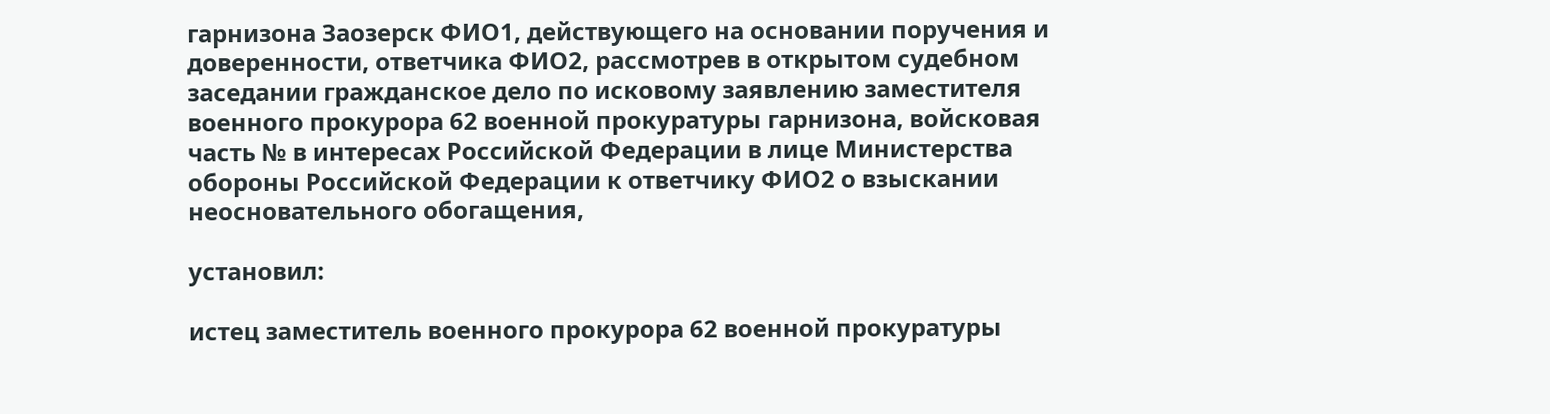гарнизона Заозерск ФИО1, действующего на основании поручения и доверенности, ответчика ФИО2, рассмотрев в открытом судебном заседании гражданское дело по исковому заявлению заместителя военного прокурора 62 военной прокуратуры гарнизона, войсковая часть № в интересах Российской Федерации в лице Министерства обороны Российской Федерации к ответчику ФИО2 о взыскании неосновательного обогащения,

установил:

истец заместитель военного прокурора 62 военной прокуратуры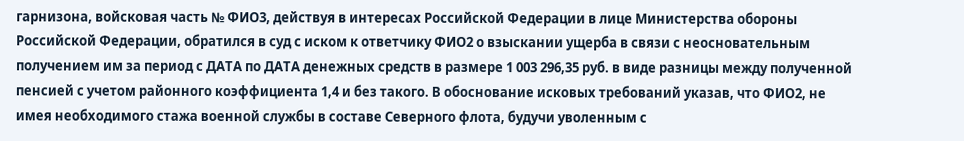гарнизона, войсковая часть № ФИО3, действуя в интересах Российской Федерации в лице Министерства обороны Российской Федерации, обратился в суд с иском к ответчику ФИО2 о взыскании ущерба в связи с неосновательным получением им за период с ДАТА по ДАТА денежных средств в размере 1 003 296,35 руб. в виде разницы между полученной пенсией с учетом районного коэффициента 1,4 и без такого. В обоснование исковых требований указав, что ФИО2, не имея необходимого стажа военной службы в составе Северного флота, будучи уволенным с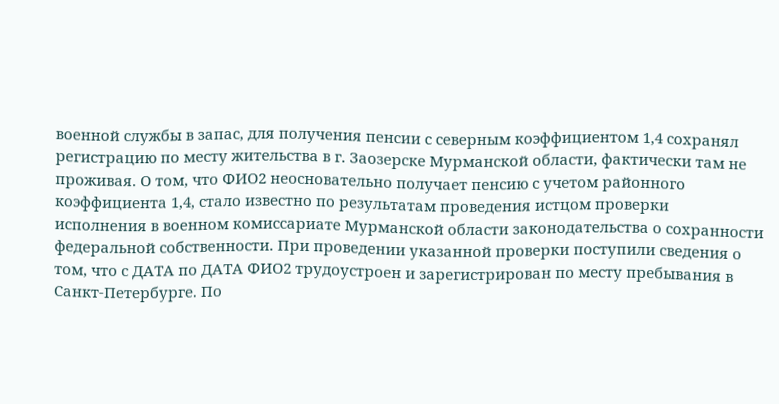военной службы в запас, для получения пенсии с северным коэффициентом 1,4 сохранял регистрацию по месту жительства в г. Заозерске Мурманской области, фактически там не проживая. О том, что ФИО2 неосновательно получает пенсию с учетом районного коэффициента 1,4, стало известно по результатам проведения истцом проверки исполнения в военном комиссариате Мурманской области законодательства о сохранности федеральной собственности. При проведении указанной проверки поступили сведения о том, что с ДАТА по ДАТА ФИО2 трудоустроен и зарегистрирован по месту пребывания в Санкт-Петербурге. По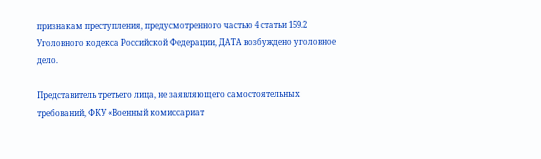признакам преступления, предусмотренного частью 4 статьи 159.2 Уголовного кодекса Российской Федерации, ДАТА возбуждено уголовное дело.

Представитель третьего лица, не заявляющего самостоятельных требований, ФКУ «Военный комиссариат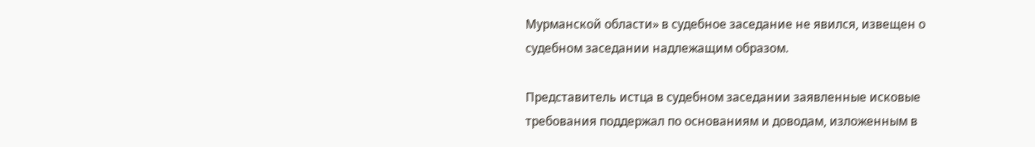Мурманской области» в судебное заседание не явился, извещен о судебном заседании надлежащим образом.

Представитель истца в судебном заседании заявленные исковые требования поддержал по основаниям и доводам, изложенным в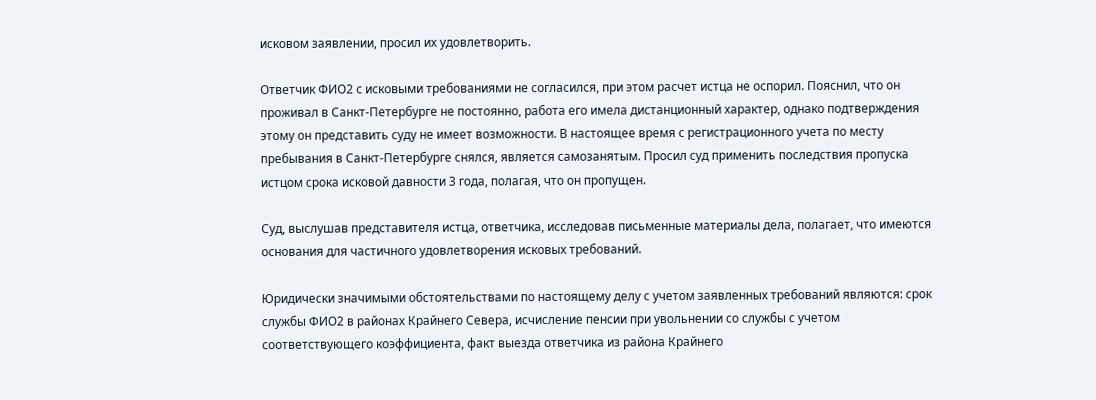исковом заявлении, просил их удовлетворить.

Ответчик ФИО2 с исковыми требованиями не согласился, при этом расчет истца не оспорил. Пояснил, что он проживал в Санкт-Петербурге не постоянно, работа его имела дистанционный характер, однако подтверждения этому он представить суду не имеет возможности. В настоящее время с регистрационного учета по месту пребывания в Санкт-Петербурге снялся, является самозанятым. Просил суд применить последствия пропуска истцом срока исковой давности 3 года, полагая, что он пропущен.

Суд, выслушав представителя истца, ответчика, исследовав письменные материалы дела, полагает, что имеются основания для частичного удовлетворения исковых требований.

Юридически значимыми обстоятельствами по настоящему делу с учетом заявленных требований являются: срок службы ФИО2 в районах Крайнего Севера, исчисление пенсии при увольнении со службы с учетом соответствующего коэффициента, факт выезда ответчика из района Крайнего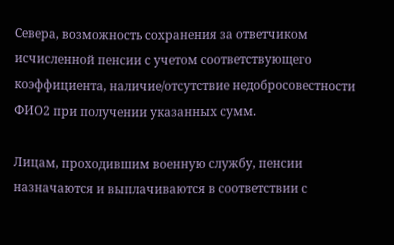Севера, возможность сохранения за ответчиком исчисленной пенсии с учетом соответствующего коэффициента, наличие/отсутствие недобросовестности ФИО2 при получении указанных сумм.

Лицам, проходившим военную службу, пенсии назначаются и выплачиваются в соответствии с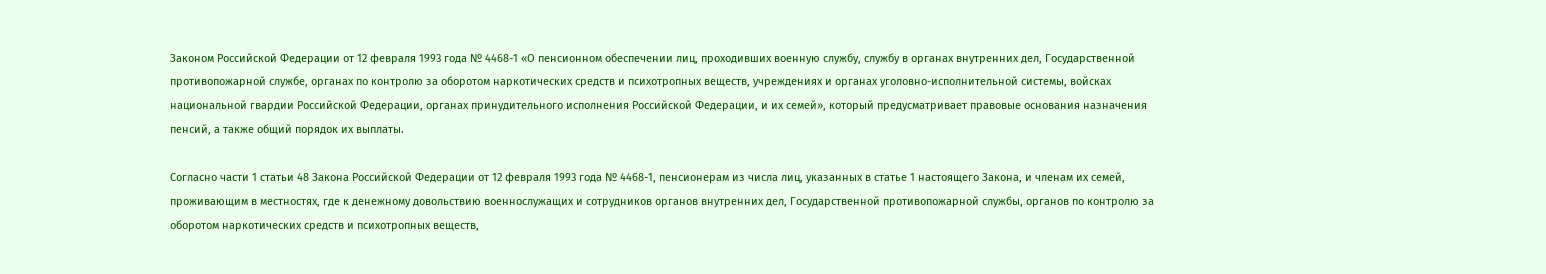Законом Российской Федерации от 12 февраля 1993 года № 4468-1 «О пенсионном обеспечении лиц, проходивших военную службу, службу в органах внутренних дел, Государственной противопожарной службе, органах по контролю за оборотом наркотических средств и психотропных веществ, учреждениях и органах уголовно-исполнительной системы, войсках национальной гвардии Российской Федерации, органах принудительного исполнения Российской Федерации, и их семей», который предусматривает правовые основания назначения пенсий, а также общий порядок их выплаты.

Согласно части 1 статьи 48 Закона Российской Федерации от 12 февраля 1993 года № 4468-1, пенсионерам из числа лиц, указанных в статье 1 настоящего Закона, и членам их семей, проживающим в местностях, где к денежному довольствию военнослужащих и сотрудников органов внутренних дел, Государственной противопожарной службы, органов по контролю за оборотом наркотических средств и психотропных веществ,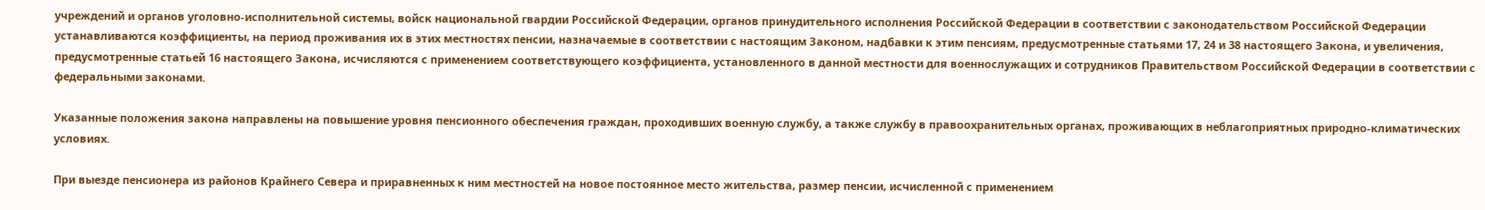учреждений и органов уголовно-исполнительной системы, войск национальной гвардии Российской Федерации, органов принудительного исполнения Российской Федерации в соответствии с законодательством Российской Федерации устанавливаются коэффициенты, на период проживания их в этих местностях пенсии, назначаемые в соответствии с настоящим Законом, надбавки к этим пенсиям, предусмотренные статьями 17, 24 и 38 настоящего Закона, и увеличения, предусмотренные статьей 16 настоящего Закона, исчисляются с применением соответствующего коэффициента, установленного в данной местности для военнослужащих и сотрудников Правительством Российской Федерации в соответствии с федеральными законами.

Указанные положения закона направлены на повышение уровня пенсионного обеспечения граждан, проходивших военную службу, а также службу в правоохранительных органах, проживающих в неблагоприятных природно-климатических условиях.

При выезде пенсионера из районов Крайнего Севера и приравненных к ним местностей на новое постоянное место жительства, размер пенсии, исчисленной с применением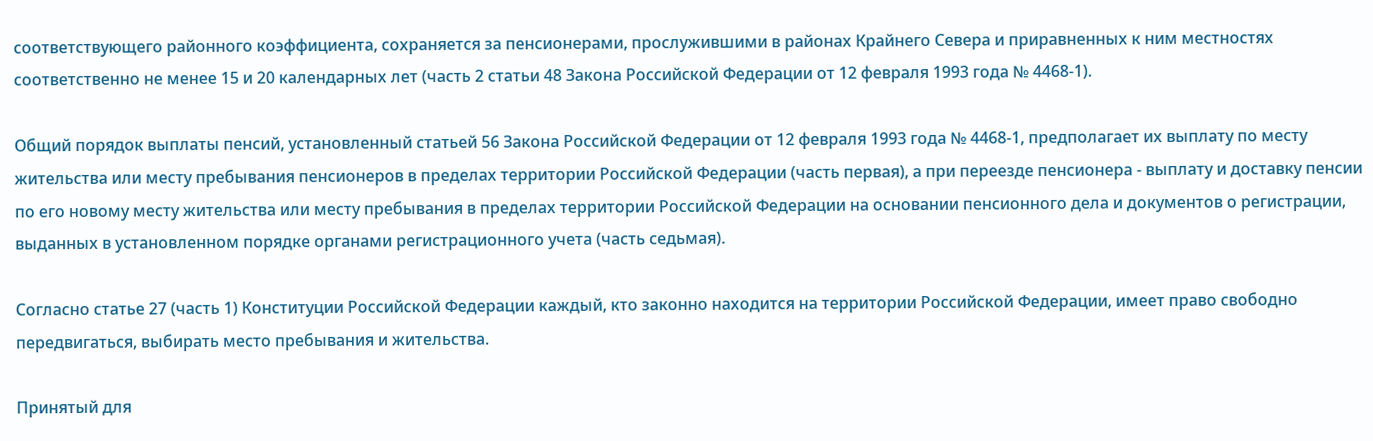соответствующего районного коэффициента, сохраняется за пенсионерами, прослужившими в районах Крайнего Севера и приравненных к ним местностях соответственно не менее 15 и 20 календарных лет (часть 2 статьи 48 Закона Российской Федерации от 12 февраля 1993 года № 4468-1).

Общий порядок выплаты пенсий, установленный статьей 56 Закона Российской Федерации от 12 февраля 1993 года № 4468-1, предполагает их выплату по месту жительства или месту пребывания пенсионеров в пределах территории Российской Федерации (часть первая), а при переезде пенсионера - выплату и доставку пенсии по его новому месту жительства или месту пребывания в пределах территории Российской Федерации на основании пенсионного дела и документов о регистрации, выданных в установленном порядке органами регистрационного учета (часть седьмая).

Согласно статье 27 (часть 1) Конституции Российской Федерации каждый, кто законно находится на территории Российской Федерации, имеет право свободно передвигаться, выбирать место пребывания и жительства.

Принятый для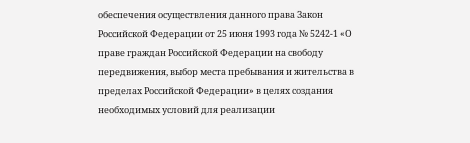обеспечения осуществления данного права Закон Российской Федерации от 25 июня 1993 года № 5242-1 «О праве граждан Российской Федерации на свободу передвижения, выбор места пребывания и жительства в пределах Российской Федерации» в целях создания необходимых условий для реализации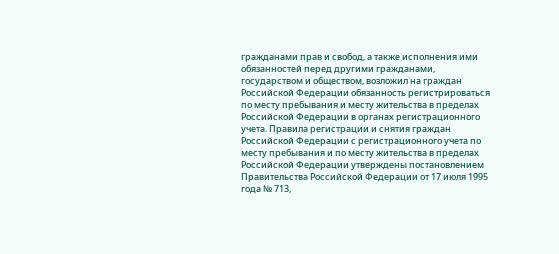гражданами прав и свобод, а также исполнения ими обязанностей перед другими гражданами, государством и обществом, возложил на граждан Российской Федерации обязанность регистрироваться по месту пребывания и месту жительства в пределах Российской Федерации в органах регистрационного учета. Правила регистрации и снятия граждан Российской Федерации с регистрационного учета по месту пребывания и по месту жительства в пределах Российской Федерации утверждены постановлением Правительства Российской Федерации от 17 июля 1995 года № 713,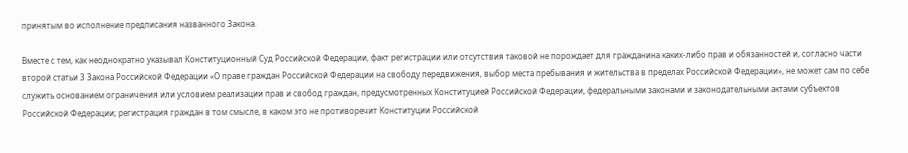принятым во исполнение предписания названного Закона.

Вместе с тем, как неоднократно указывал Конституционный Суд Российской Федерации, факт регистрации или отсутствия таковой не порождает для гражданина каких-либо прав и обязанностей и, согласно части второй статьи 3 Закона Российской Федерации «О праве граждан Российской Федерации на свободу передвижения, выбор места пребывания и жительства в пределах Российской Федерации», не может сам по себе служить основанием ограничения или условием реализации прав и свобод граждан, предусмотренных Конституцией Российской Федерации, федеральными законами и законодательными актами субъектов Российской Федерации; регистрация граждан в том смысле, в каком это не противоречит Конституции Российской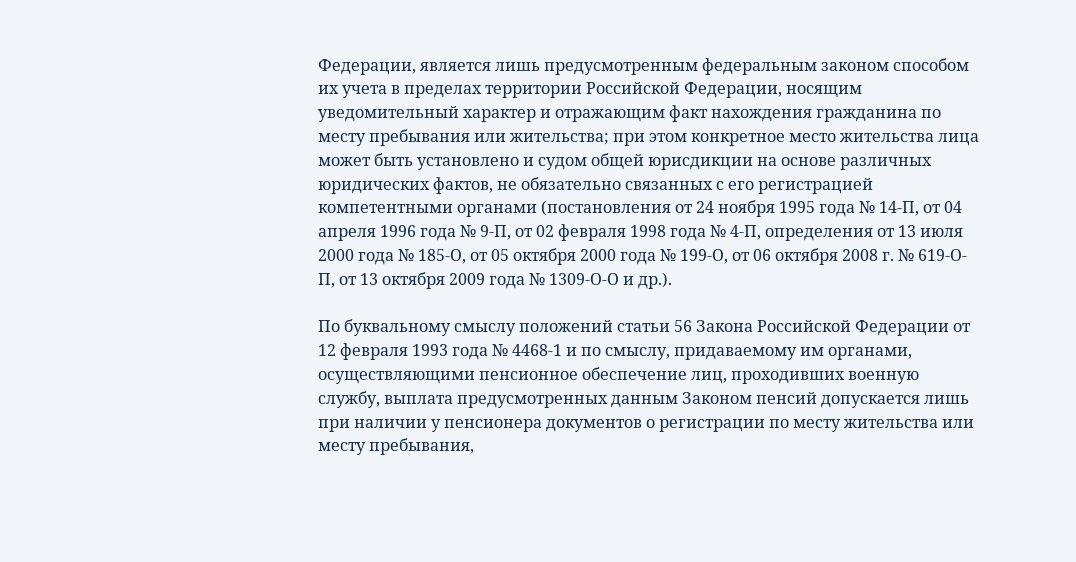Федерации, является лишь предусмотренным федеральным законом способом их учета в пределах территории Российской Федерации, носящим уведомительный характер и отражающим факт нахождения гражданина по месту пребывания или жительства; при этом конкретное место жительства лица может быть установлено и судом общей юрисдикции на основе различных юридических фактов, не обязательно связанных с его регистрацией компетентными органами (постановления от 24 ноября 1995 года № 14-П, от 04 апреля 1996 года № 9-П, от 02 февраля 1998 года № 4-П, определения от 13 июля 2000 года № 185-О, от 05 октября 2000 года № 199-О, от 06 октября 2008 г. № 619-О-П, от 13 октября 2009 года № 1309-О-О и др.).

По буквальному смыслу положений статьи 56 Закона Российской Федерации от 12 февраля 1993 года № 4468-1 и по смыслу, придаваемому им органами, осуществляющими пенсионное обеспечение лиц, проходивших военную службу, выплата предусмотренных данным Законом пенсий допускается лишь при наличии у пенсионера документов о регистрации по месту жительства или месту пребывания,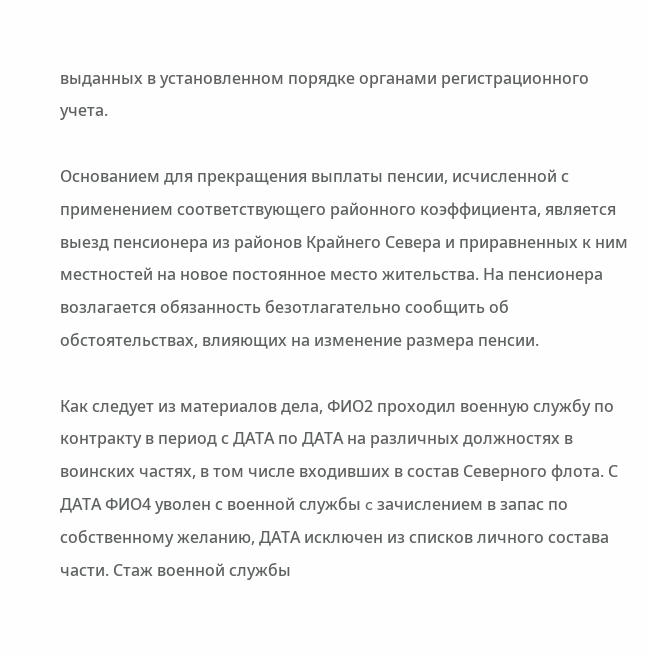выданных в установленном порядке органами регистрационного учета.

Основанием для прекращения выплаты пенсии, исчисленной с применением соответствующего районного коэффициента, является выезд пенсионера из районов Крайнего Севера и приравненных к ним местностей на новое постоянное место жительства. На пенсионера возлагается обязанность безотлагательно сообщить об обстоятельствах, влияющих на изменение размера пенсии.

Как следует из материалов дела, ФИО2 проходил военную службу по контракту в период с ДАТА по ДАТА на различных должностях в воинских частях, в том числе входивших в состав Северного флота. С ДАТА ФИО4 уволен с военной службы c зачислением в запас по собственному желанию, ДАТА исключен из списков личного состава части. Стаж военной службы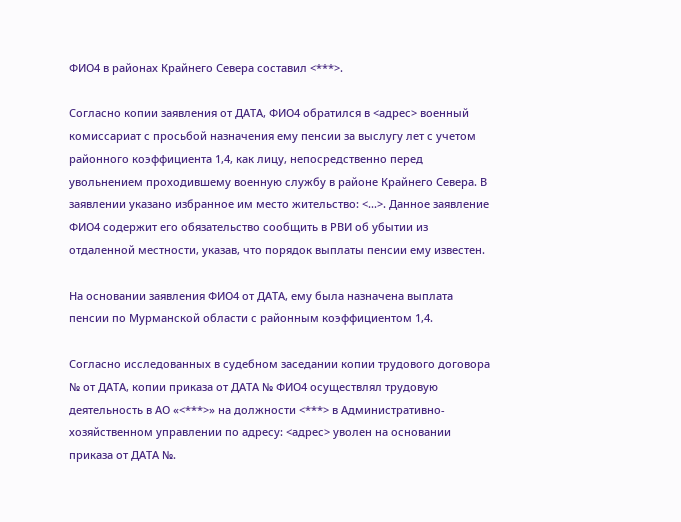ФИО4 в районах Крайнего Севера составил <***>.

Согласно копии заявления от ДАТА, ФИО4 обратился в <адрес> военный комиссариат с просьбой назначения ему пенсии за выслугу лет с учетом районного коэффициента 1,4, как лицу, непосредственно перед увольнением проходившему военную службу в районе Крайнего Севера. В заявлении указано избранное им место жительство: <...>. Данное заявление ФИО4 содержит его обязательство сообщить в РВИ об убытии из отдаленной местности, указав, что порядок выплаты пенсии ему известен.

На основании заявления ФИО4 от ДАТА, ему была назначена выплата пенсии по Мурманской области с районным коэффициентом 1,4.

Согласно исследованных в судебном заседании копии трудового договора № от ДАТА, копии приказа от ДАТА № ФИО4 осуществлял трудовую деятельность в АО «<***>» на должности <***> в Административно-хозяйственном управлении по адресу: <адрес> уволен на основании приказа от ДАТА №.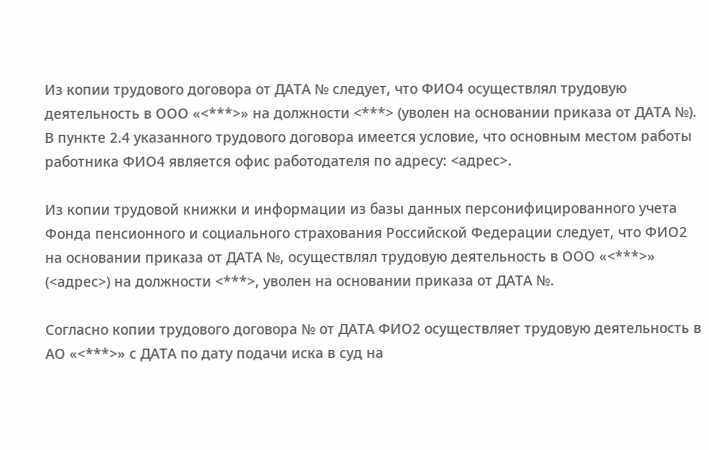Из копии трудового договора от ДАТА № следует, что ФИО4 осуществлял трудовую деятельность в ООО «<***>» на должности <***> (уволен на основании приказа от ДАТА №). В пункте 2.4 указанного трудового договора имеется условие, что основным местом работы работника ФИО4 является офис работодателя по адресу: <адрес>.

Из копии трудовой книжки и информации из базы данных персонифицированного учета Фонда пенсионного и социального страхования Российской Федерации следует, что ФИО2 на основании приказа от ДАТА №, осуществлял трудовую деятельность в ООО «<***>» (<адрес>) на должности <***>, уволен на основании приказа от ДАТА №.

Согласно копии трудового договора № от ДАТА ФИО2 осуществляет трудовую деятельность в АО «<***>» с ДАТА по дату подачи иска в суд на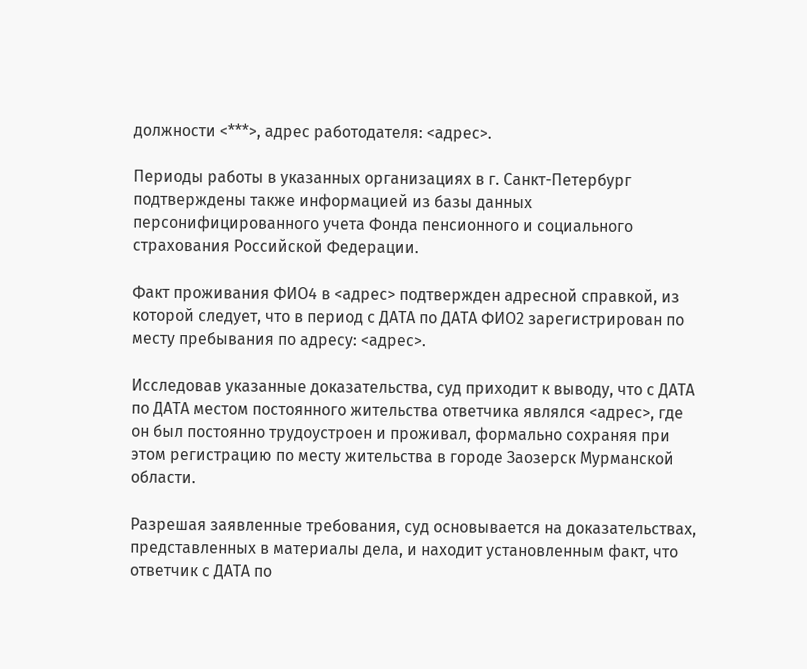должности <***>, адрес работодателя: <адрес>.

Периоды работы в указанных организациях в г. Санкт-Петербург подтверждены также информацией из базы данных персонифицированного учета Фонда пенсионного и социального страхования Российской Федерации.

Факт проживания ФИО4 в <адрес> подтвержден адресной справкой, из которой следует, что в период с ДАТА по ДАТА ФИО2 зарегистрирован по месту пребывания по адресу: <адрес>.

Исследовав указанные доказательства, суд приходит к выводу, что с ДАТА по ДАТА местом постоянного жительства ответчика являлся <адрес>, где он был постоянно трудоустроен и проживал, формально сохраняя при этом регистрацию по месту жительства в городе Заозерск Мурманской области.

Разрешая заявленные требования, суд основывается на доказательствах, представленных в материалы дела, и находит установленным факт, что ответчик с ДАТА по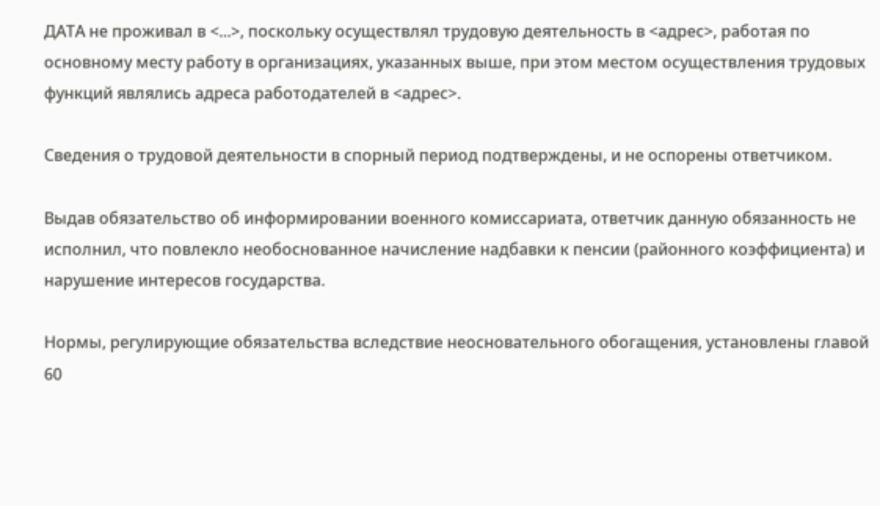ДАТА не проживал в <...>, поскольку осуществлял трудовую деятельность в <адрес>, работая по основному месту работу в организациях, указанных выше, при этом местом осуществления трудовых функций являлись адреса работодателей в <адрес>.

Сведения о трудовой деятельности в спорный период подтверждены, и не оспорены ответчиком.

Выдав обязательство об информировании военного комиссариата, ответчик данную обязанность не исполнил, что повлекло необоснованное начисление надбавки к пенсии (районного коэффициента) и нарушение интересов государства.

Нормы, регулирующие обязательства вследствие неосновательного обогащения, установлены главой 60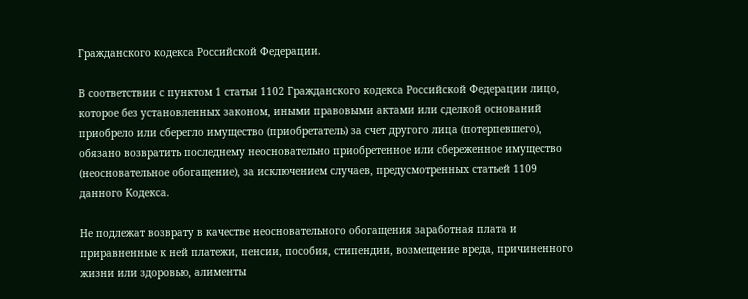Гражданского кодекса Российской Федерации.

В соответствии с пунктом 1 статьи 1102 Гражданского кодекса Российской Федерации лицо, которое без установленных законом, иными правовыми актами или сделкой оснований приобрело или сберегло имущество (приобретатель) за счет другого лица (потерпевшего), обязано возвратить последнему неосновательно приобретенное или сбереженное имущество (неосновательное обогащение), за исключением случаев, предусмотренных статьей 1109 данного Кодекса.

Не подлежат возврату в качестве неосновательного обогащения заработная плата и приравненные к ней платежи, пенсии, пособия, стипендии, возмещение вреда, причиненного жизни или здоровью, алименты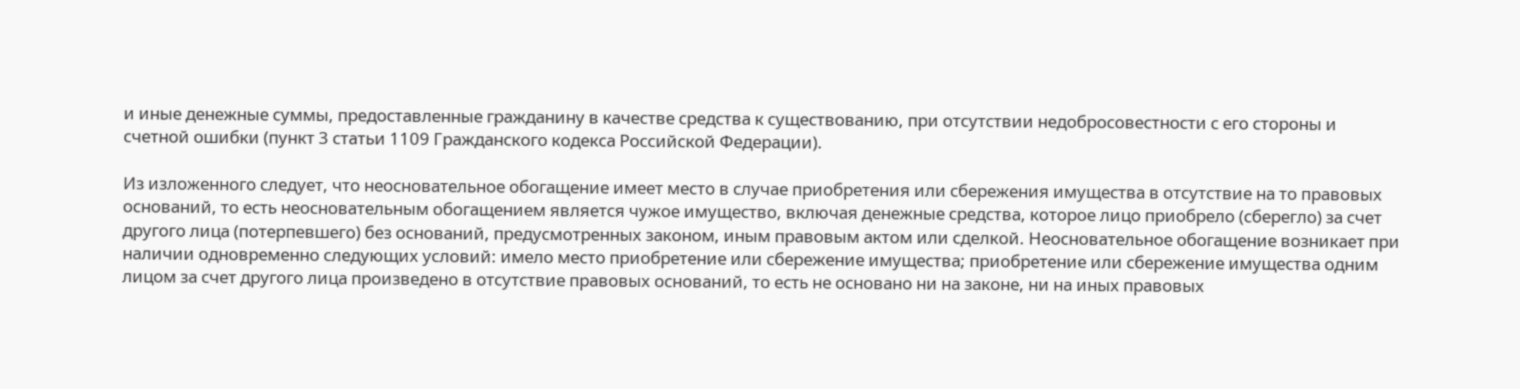и иные денежные суммы, предоставленные гражданину в качестве средства к существованию, при отсутствии недобросовестности с его стороны и счетной ошибки (пункт 3 статьи 1109 Гражданского кодекса Российской Федерации).

Из изложенного следует, что неосновательное обогащение имеет место в случае приобретения или сбережения имущества в отсутствие на то правовых оснований, то есть неосновательным обогащением является чужое имущество, включая денежные средства, которое лицо приобрело (сберегло) за счет другого лица (потерпевшего) без оснований, предусмотренных законом, иным правовым актом или сделкой. Неосновательное обогащение возникает при наличии одновременно следующих условий: имело место приобретение или сбережение имущества; приобретение или сбережение имущества одним лицом за счет другого лица произведено в отсутствие правовых оснований, то есть не основано ни на законе, ни на иных правовых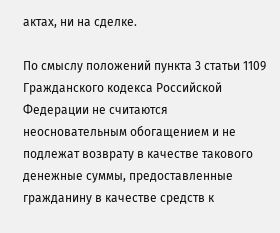актах, ни на сделке.

По смыслу положений пункта 3 статьи 1109 Гражданского кодекса Российской Федерации не считаются неосновательным обогащением и не подлежат возврату в качестве такового денежные суммы, предоставленные гражданину в качестве средств к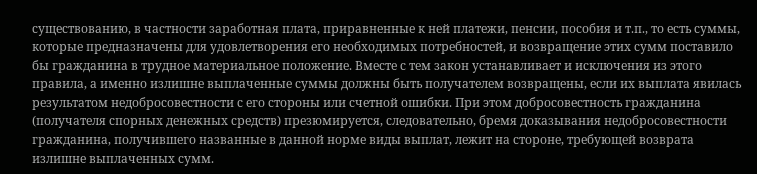существованию, в частности заработная плата, приравненные к ней платежи, пенсии, пособия и т.п., то есть суммы, которые предназначены для удовлетворения его необходимых потребностей, и возвращение этих сумм поставило бы гражданина в трудное материальное положение. Вместе с тем закон устанавливает и исключения из этого правила, а именно излишне выплаченные суммы должны быть получателем возвращены, если их выплата явилась результатом недобросовестности с его стороны или счетной ошибки. При этом добросовестность гражданина (получателя спорных денежных средств) презюмируется, следовательно, бремя доказывания недобросовестности гражданина, получившего названные в данной норме виды выплат, лежит на стороне, требующей возврата излишне выплаченных сумм.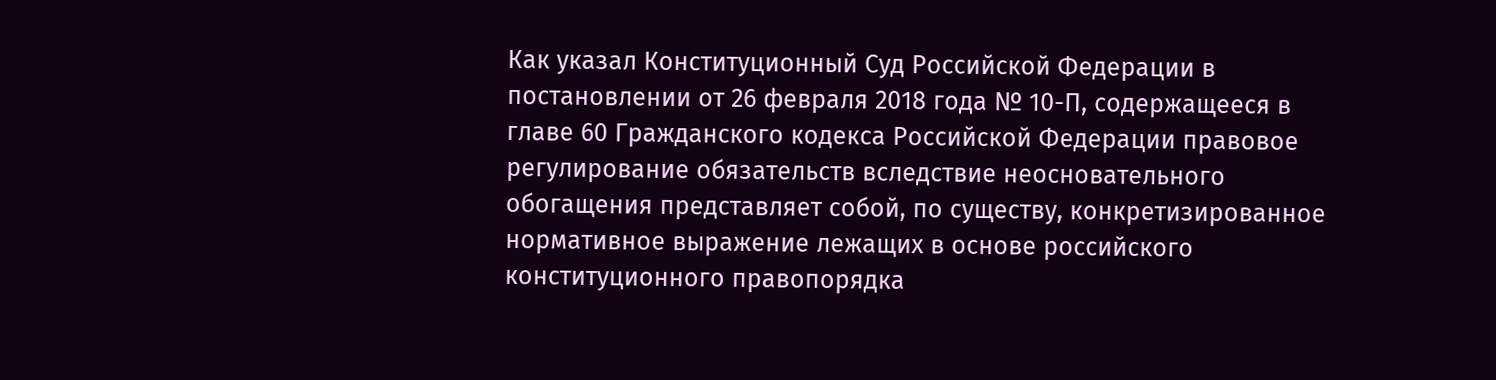Как указал Конституционный Суд Российской Федерации в постановлении от 26 февраля 2018 года № 10-П, содержащееся в главе 60 Гражданского кодекса Российской Федерации правовое регулирование обязательств вследствие неосновательного обогащения представляет собой, по существу, конкретизированное нормативное выражение лежащих в основе российского конституционного правопорядка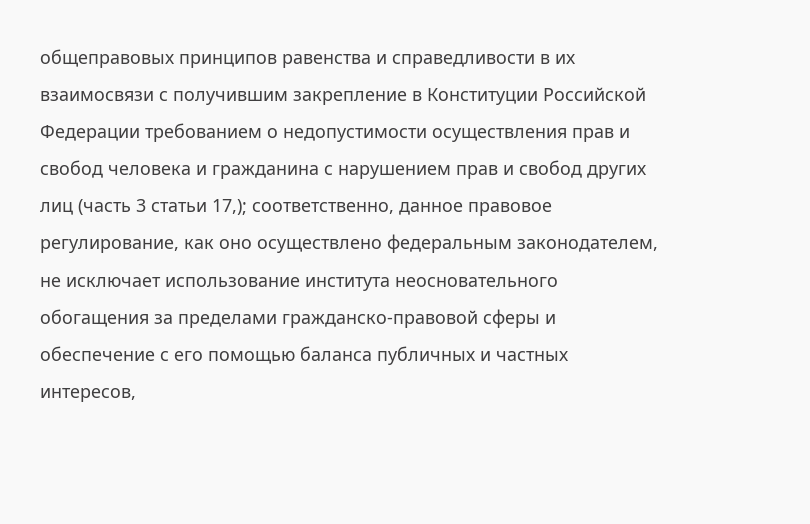общеправовых принципов равенства и справедливости в их взаимосвязи с получившим закрепление в Конституции Российской Федерации требованием о недопустимости осуществления прав и свобод человека и гражданина с нарушением прав и свобод других лиц (часть 3 статьи 17,); соответственно, данное правовое регулирование, как оно осуществлено федеральным законодателем, не исключает использование института неосновательного обогащения за пределами гражданско-правовой сферы и обеспечение с его помощью баланса публичных и частных интересов,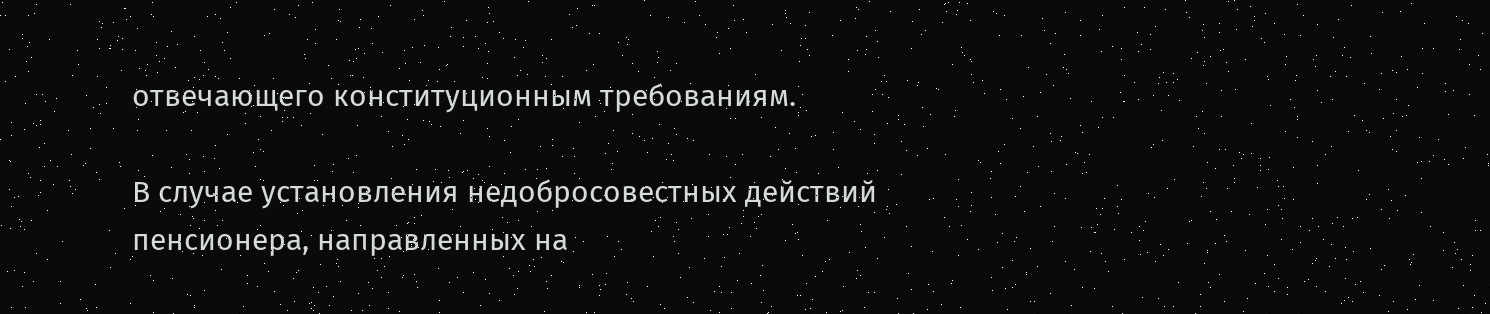отвечающего конституционным требованиям.

В случае установления недобросовестных действий пенсионера, направленных на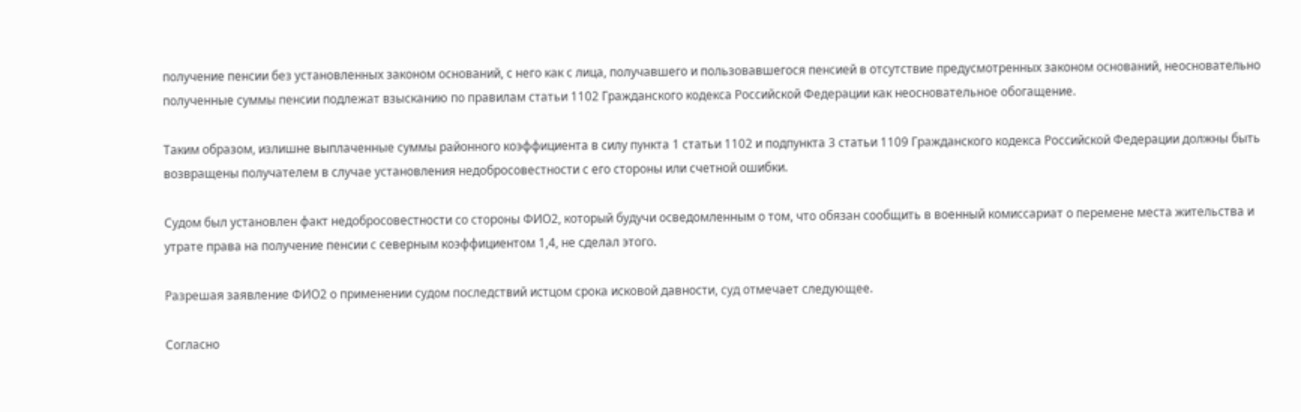получение пенсии без установленных законом оснований, с него как с лица, получавшего и пользовавшегося пенсией в отсутствие предусмотренных законом оснований, неосновательно полученные суммы пенсии подлежат взысканию по правилам статьи 1102 Гражданского кодекса Российской Федерации как неосновательное обогащение.

Таким образом, излишне выплаченные суммы районного коэффициента в силу пункта 1 статьи 1102 и подпункта 3 статьи 1109 Гражданского кодекса Российской Федерации должны быть возвращены получателем в случае установления недобросовестности с его стороны или счетной ошибки.

Судом был установлен факт недобросовестности со стороны ФИО2, который будучи осведомленным о том, что обязан сообщить в военный комиссариат о перемене места жительства и утрате права на получение пенсии с северным коэффициентом 1,4, не сделал этого.

Разрешая заявление ФИО2 о применении судом последствий истцом срока исковой давности, суд отмечает следующее.

Согласно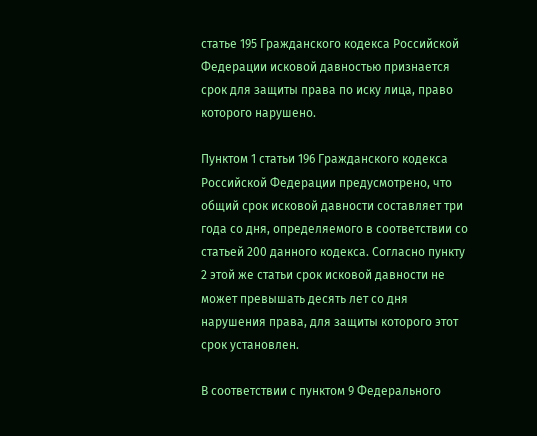статье 195 Гражданского кодекса Российской Федерации исковой давностью признается срок для защиты права по иску лица, право которого нарушено.

Пунктом 1 статьи 196 Гражданского кодекса Российской Федерации предусмотрено, что общий срок исковой давности составляет три года со дня, определяемого в соответствии со статьей 200 данного кодекса. Согласно пункту 2 этой же статьи срок исковой давности не может превышать десять лет со дня нарушения права, для защиты которого этот срок установлен.

В соответствии с пунктом 9 Федерального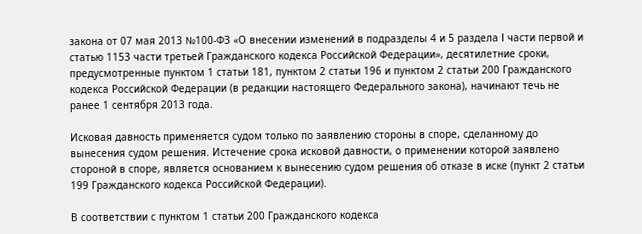закона от 07 мая 2013 №100-ФЗ «О внесении изменений в подразделы 4 и 5 раздела I части первой и статью 1153 части третьей Гражданского кодекса Российской Федерации», десятилетние сроки, предусмотренные пунктом 1 статьи 181, пунктом 2 статьи 196 и пунктом 2 статьи 200 Гражданского кодекса Российской Федерации (в редакции настоящего Федерального закона), начинают течь не ранее 1 сентября 2013 года.

Исковая давность применяется судом только по заявлению стороны в споре, сделанному до вынесения судом решения. Истечение срока исковой давности, о применении которой заявлено стороной в споре, является основанием к вынесению судом решения об отказе в иске (пункт 2 статьи 199 Гражданского кодекса Российской Федерации).

В соответствии с пунктом 1 статьи 200 Гражданского кодекса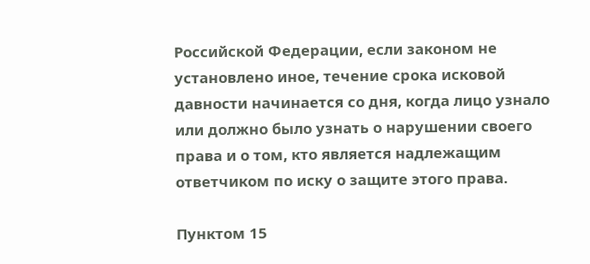Российской Федерации, если законом не установлено иное, течение срока исковой давности начинается со дня, когда лицо узнало или должно было узнать о нарушении своего права и о том, кто является надлежащим ответчиком по иску о защите этого права.

Пунктом 15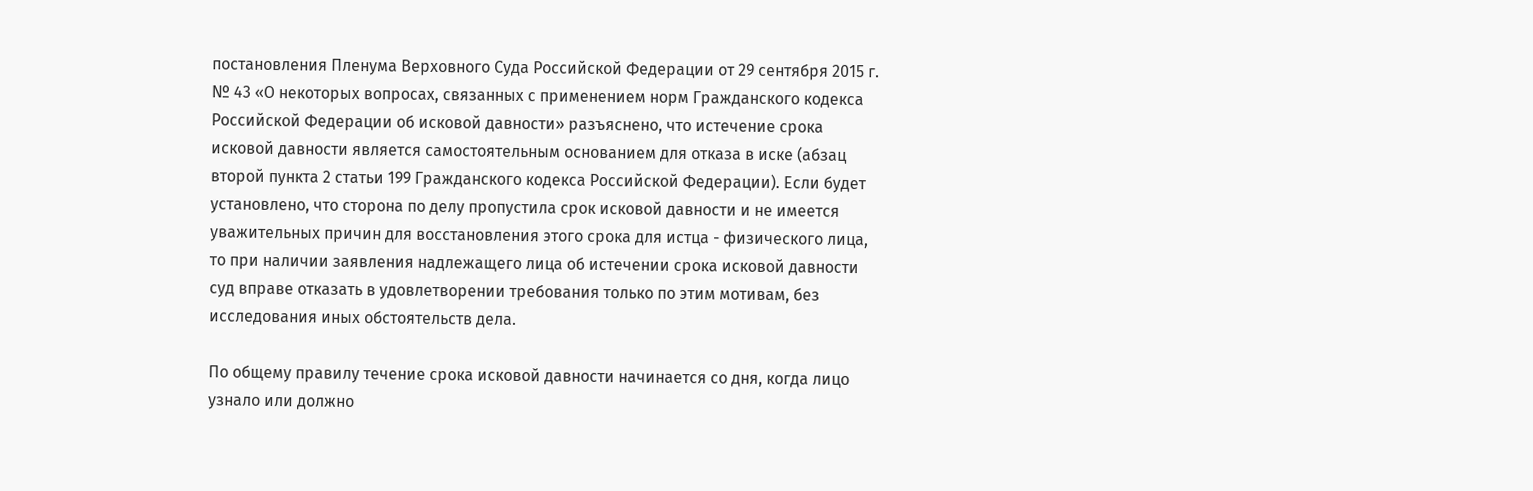постановления Пленума Верховного Суда Российской Федерации от 29 сентября 2015 г. № 43 «О некоторых вопросах, связанных с применением норм Гражданского кодекса Российской Федерации об исковой давности» разъяснено, что истечение срока исковой давности является самостоятельным основанием для отказа в иске (абзац второй пункта 2 статьи 199 Гражданского кодекса Российской Федерации). Если будет установлено, что сторона по делу пропустила срок исковой давности и не имеется уважительных причин для восстановления этого срока для истца - физического лица, то при наличии заявления надлежащего лица об истечении срока исковой давности суд вправе отказать в удовлетворении требования только по этим мотивам, без исследования иных обстоятельств дела.

По общему правилу течение срока исковой давности начинается со дня, когда лицо узнало или должно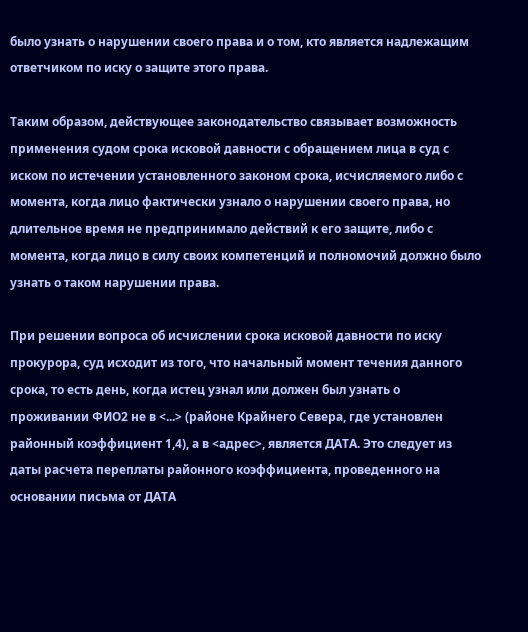было узнать о нарушении своего права и о том, кто является надлежащим ответчиком по иску о защите этого права.

Таким образом, действующее законодательство связывает возможность применения судом срока исковой давности с обращением лица в суд с иском по истечении установленного законом срока, исчисляемого либо с момента, когда лицо фактически узнало о нарушении своего права, но длительное время не предпринимало действий к его защите, либо с момента, когда лицо в силу своих компетенций и полномочий должно было узнать о таком нарушении права.

При решении вопроса об исчислении срока исковой давности по иску прокурора, суд исходит из того, что начальный момент течения данного срока, то есть день, когда истец узнал или должен был узнать о проживании ФИО2 не в <...> (районе Крайнего Севера, где установлен районный коэффициент 1,4), а в <адрес>, является ДАТА. Это следует из даты расчета переплаты районного коэффициента, проведенного на основании письма от ДАТА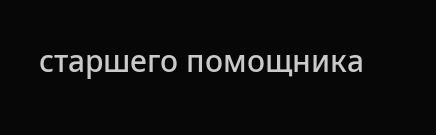старшего помощника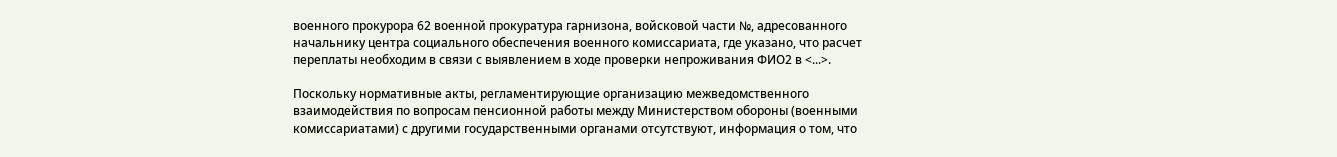военного прокурора 62 военной прокуратура гарнизона, войсковой части №, адресованного начальнику центра социального обеспечения военного комиссариата, где указано, что расчет переплаты необходим в связи с выявлением в ходе проверки непроживания ФИО2 в <...>.

Поскольку нормативные акты, регламентирующие организацию межведомственного взаимодействия по вопросам пенсионной работы между Министерством обороны (военными комиссариатами) с другими государственными органами отсутствуют, информация о том, что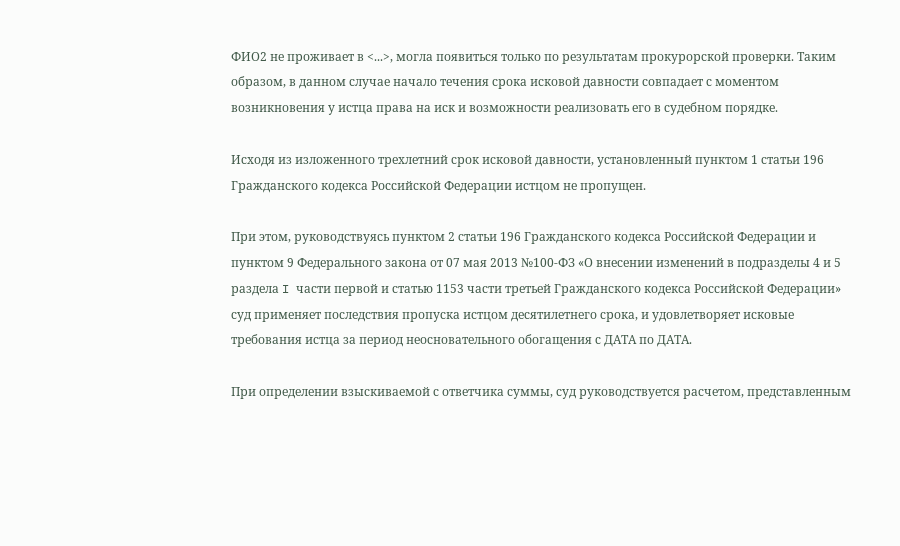ФИО2 не проживает в <...>, могла появиться только по результатам прокурорской проверки. Таким образом, в данном случае начало течения срока исковой давности совпадает с моментом возникновения у истца права на иск и возможности реализовать его в судебном порядке.

Исходя из изложенного трехлетний срок исковой давности, установленный пунктом 1 статьи 196 Гражданского кодекса Российской Федерации истцом не пропущен.

При этом, руководствуясь пунктом 2 статьи 196 Гражданского кодекса Российской Федерации и пунктом 9 Федерального закона от 07 мая 2013 №100-ФЗ «О внесении изменений в подразделы 4 и 5 раздела I части первой и статью 1153 части третьей Гражданского кодекса Российской Федерации» суд применяет последствия пропуска истцом десятилетнего срока, и удовлетворяет исковые требования истца за период неосновательного обогащения с ДАТА по ДАТА.

При определении взыскиваемой с ответчика суммы, суд руководствуется расчетом, представленным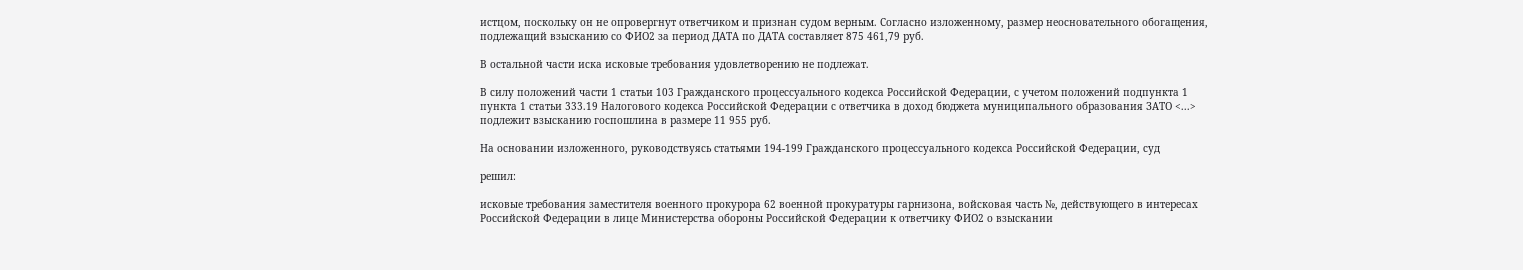истцом, поскольку он не опровергнут ответчиком и признан судом верным. Согласно изложенному, размер неосновательного обогащения, подлежащий взысканию со ФИО2 за период ДАТА по ДАТА составляет 875 461,79 руб.

В остальной части иска исковые требования удовлетворению не подлежат.

В силу положений части 1 статьи 103 Гражданского процессуального кодекса Российской Федерации, с учетом положений подпункта 1 пункта 1 статьи 333.19 Налогового кодекса Российской Федерации с ответчика в доход бюджета муниципального образования ЗАТО <...> подлежит взысканию госпошлина в размере 11 955 руб.

На основании изложенного, руководствуясь статьями 194-199 Гражданского процессуального кодекса Российской Федерации, суд

решил:

исковые требования заместителя военного прокурора 62 военной прокуратуры гарнизона, войсковая часть №, действующего в интересах Российской Федерации в лице Министерства обороны Российской Федерации к ответчику ФИО2 о взыскании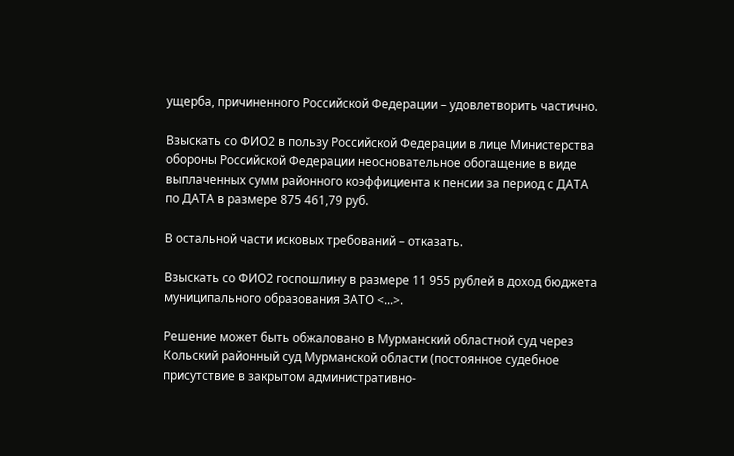ущерба, причиненного Российской Федерации – удовлетворить частично.

Взыскать со ФИО2 в пользу Российской Федерации в лице Министерства обороны Российской Федерации неосновательное обогащение в виде выплаченных сумм районного коэффициента к пенсии за период с ДАТА по ДАТА в размере 875 461,79 руб.

В остальной части исковых требований – отказать.

Взыскать со ФИО2 госпошлину в размере 11 955 рублей в доход бюджета муниципального образования ЗАТО <...>.

Решение может быть обжаловано в Мурманский областной суд через Кольский районный суд Мурманской области (постоянное судебное присутствие в закрытом административно-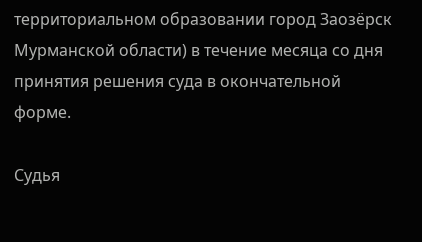территориальном образовании город Заозёрск Мурманской области) в течение месяца со дня принятия решения суда в окончательной форме.

Судья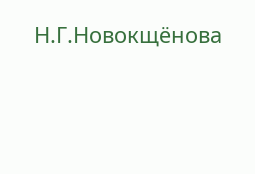Н.Г.Новокщёнова